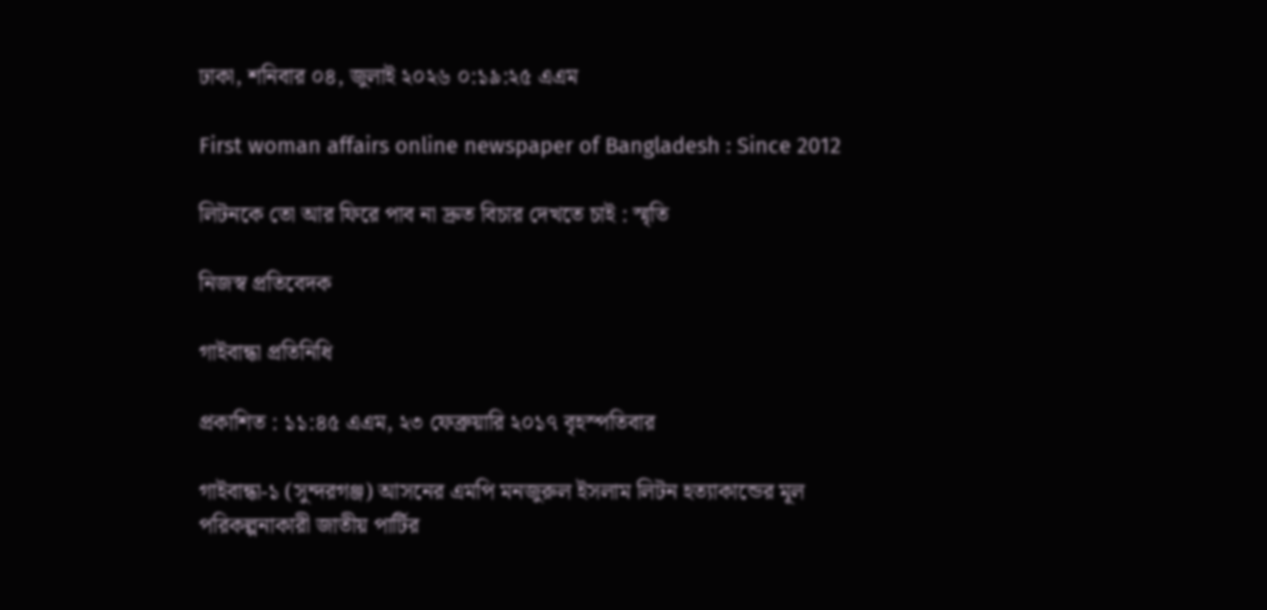ঢাকা, শনিবার ০৪, জুলাই ২০২৬ ০:১৯:২৫ এএম

First woman affairs online newspaper of Bangladesh : Since 2012

লিটনকে তো আর ফিরে পাব না দ্রুত বিচার দেখতে চাই : স্মৃতি

নিজস্ব প্রতিবেদক

গাইবান্ধা প্রতিনিধি

প্রকাশিত : ১১:৪৫ এএম, ২৩ ফেব্রুয়ারি ২০১৭ বৃহস্পতিবার

গাইবান্ধা-১ (সুন্দরগঞ্জ) আসনের এমপি মনজুরুল ইসলাম লিটন হত্যাকান্ডের মূল পরিকল্পনাকারী জাতীয় পার্টির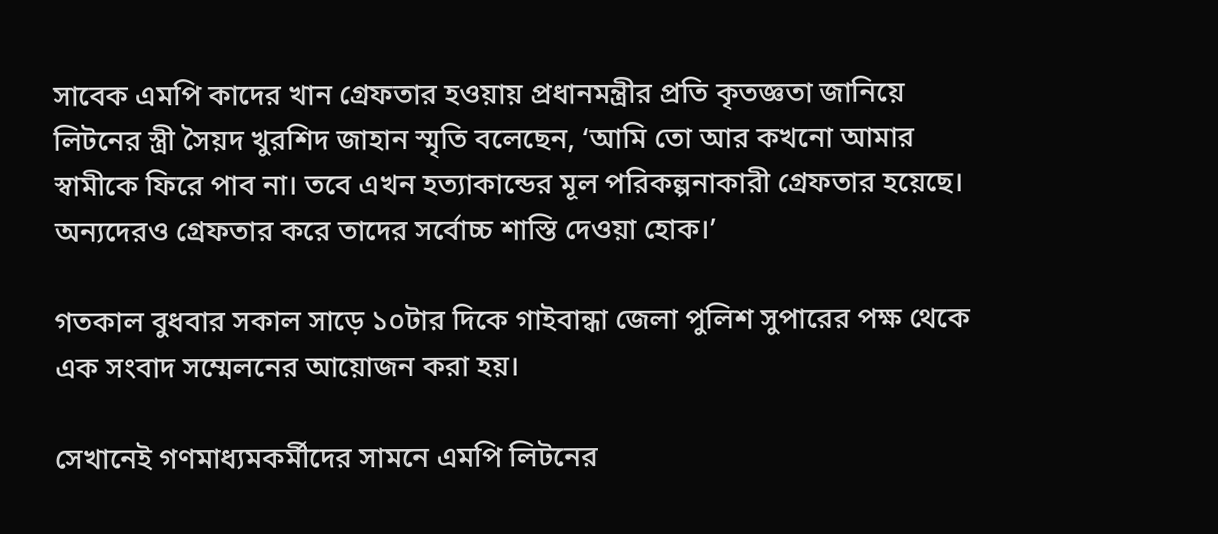সাবেক এমপি কাদের খান গ্রেফতার হওয়ায় প্রধানমন্ত্রীর প্রতি কৃতজ্ঞতা জানিয়ে লিটনের স্ত্রী সৈয়দ খুরশিদ জাহান স্মৃতি বলেছেন, ‘আমি তো আর কখনো আমার স্বামীকে ফিরে পাব না। তবে এখন হত্যাকান্ডের মূল পরিকল্পনাকারী গ্রেফতার হয়েছে। অন্যদেরও গ্রেফতার করে তাদের সর্বোচ্চ শাস্তি দেওয়া হোক।’

গতকাল বুধবার সকাল সাড়ে ১০টার দিকে গাইবান্ধা জেলা পুলিশ সুপারের পক্ষ থেকে এক সংবাদ সম্মেলনের আয়োজন করা হয়।

সেখানেই গণমাধ্যমকর্মীদের সামনে এমপি লিটনের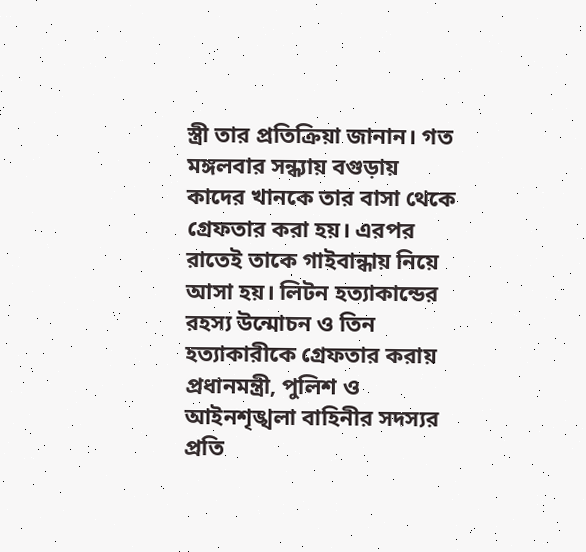স্ত্রী তার প্রতিক্রিয়া জানান। গত মঙ্গলবার সন্ধ্যায় বগুড়ায় কাদের খানকে তার বাসা থেকে গ্রেফতার করা হয়। এরপর রাতেই তাকে গাইবান্ধায় নিয়ে আসা হয়। লিটন হত্যাকান্ডের রহস্য উন্মোচন ও তিন হত্যাকারীকে গ্রেফতার করায় প্রধানমন্ত্রী, পুলিশ ও আইনশৃঙ্খলা বাহিনীর সদস্যর প্রতি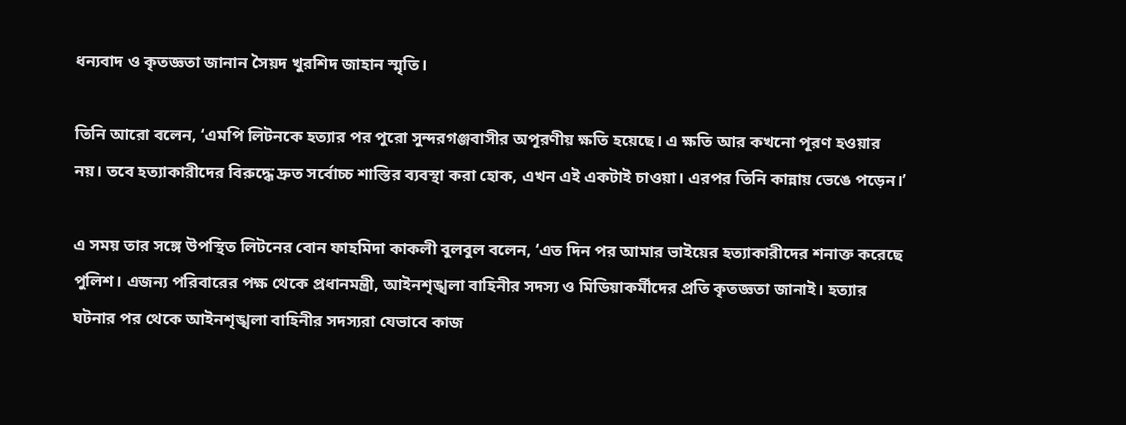ধন্যবাদ ও কৃতজ্ঞতা জানান সৈয়দ খুরশিদ জাহান স্মৃতি।

তিনি আরো বলেন, ‘এমপি লিটনকে হত্যার পর পুরো সুন্দরগঞ্জবাসীর অপূরণীয় ক্ষতি হয়েছে। এ ক্ষতি আর কখনো পূরণ হওয়ার নয়। তবে হত্যাকারীদের বিরুদ্ধে দ্রুত সর্বোচ্চ শাস্তির ব্যবস্থা করা হোক, এখন এই একটাই চাওয়া। এরপর তিনি কান্নায় ভেঙে পড়েন।’

এ সময় তার সঙ্গে উপস্থিত লিটনের বোন ফাহমিদা কাকলী বুলবুল বলেন, ‘এত দিন পর আমার ভাইয়ের হত্যাকারীদের শনাক্ত করেছে পুলিশ। এজন্য পরিবারের পক্ষ থেকে প্রধানমন্ত্রী, আইনশৃঙ্খলা বাহিনীর সদস্য ও মিডিয়াকর্মীদের প্রতি কৃতজ্ঞতা জানাই। হত্যার ঘটনার পর থেকে আইনশৃঙ্খলা বাহিনীর সদস্যরা যেভাবে কাজ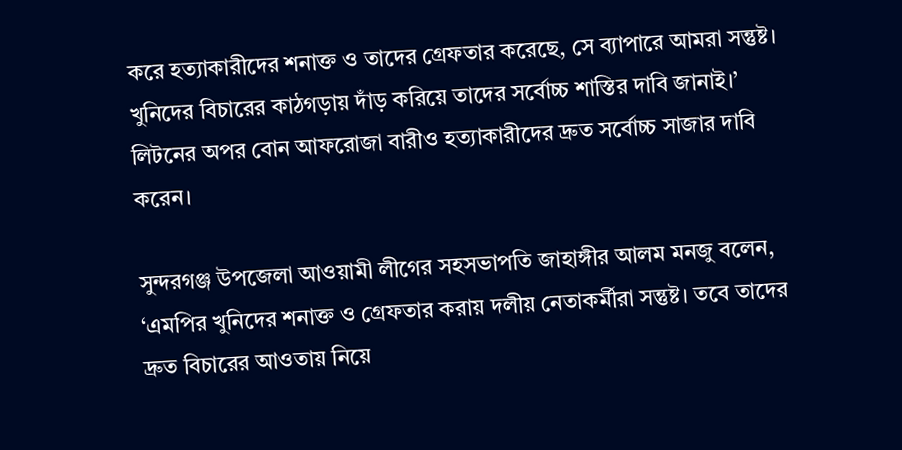করে হত্যাকারীদের শনাক্ত ও তাদের গ্রেফতার করেছে, সে ব্যাপারে আমরা সন্তুষ্ট। খুনিদের বিচারের কাঠগড়ায় দাঁড় করিয়ে তাদের সর্বোচ্চ শাস্তির দাবি জানাই।’ লিটনের অপর বোন আফরোজা বারীও হত্যাকারীদের দ্রুত সর্বোচ্চ সাজার দাবি করেন।

সুন্দরগঞ্জ উপজেলা আওয়ামী লীগের সহসভাপতি জাহাঙ্গীর আলম মনজু বলেন, ‘এমপির খুনিদের শনাক্ত ও গ্রেফতার করায় দলীয় নেতাকর্মীরা সন্তুষ্ট। তবে তাদের দ্রুত বিচারের আওতায় নিয়ে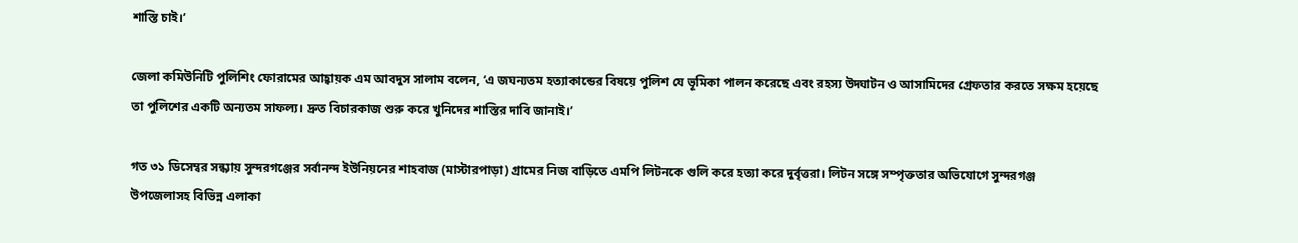শাস্তি চাই।’

জেলা কমিউনিটি পুলিশিং ফোরামের আহ্বায়ক এম আবদুস সালাম বলেন, ‘এ জঘন্যতম হত্যাকান্ডের বিষয়ে পুলিশ যে ভূমিকা পালন করেছে এবং রহস্য উদ্ঘাটন ও আসামিদের গ্রেফতার করতে সক্ষম হয়েছে তা পুলিশের একটি অন্যতম সাফল্য। দ্রুত বিচারকাজ শুরু করে খুনিদের শাস্তির দাবি জানাই।’

গত ৩১ ডিসেম্বর সন্ধ্যায় সুন্দরগঞ্জের সর্বানন্দ ইউনিয়নের শাহবাজ (মাস্টারপাড়া) গ্রামের নিজ বাড়িতে এমপি লিটনকে গুলি করে হত্যা করে দুর্বৃত্তরা। লিটন সঙ্গে সম্পৃক্ততার অভিযোগে সুন্দরগঞ্জ উপজেলাসহ বিভিন্ন এলাকা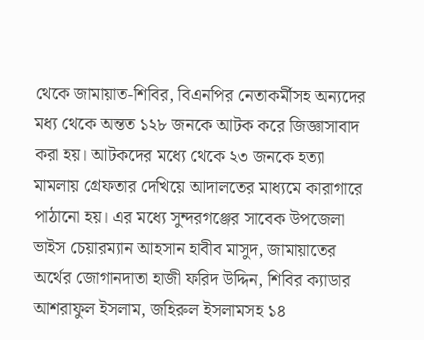থেকে জামায়াত-শিবির, বিএনপির নেতাকর্মীসহ অন্যদের মধ্য থেকে অন্তত ১২৮ জনকে আটক করে জিজ্ঞাসাবাদ করা হয়। আটকদের মধ্যে থেকে ২৩ জনকে হত্যা মামলায় গ্রেফতার দেখিয়ে আদালতের মাধ্যমে কারাগারে পাঠানো হয়। এর মধ্যে সুন্দরগঞ্জের সাবেক উপজেলা ভাইস চেয়ারম্যান আহসান হাবীব মাসুদ, জামায়াতের অর্থের জোগানদাতা হাজী ফরিদ উদ্দিন, শিবির ক্যাডার আশরাফুল ইসলাম, জহিরুল ইসলামসহ ১৪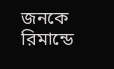জনকে রিমান্ডে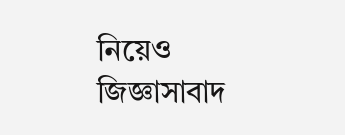নিয়েও জিজ্ঞাসাবাদ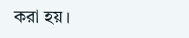করা হয়।